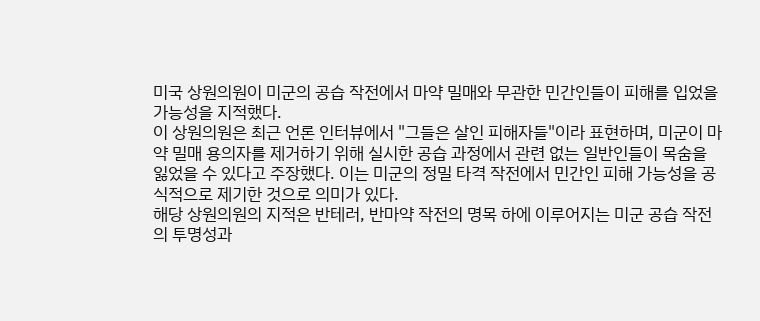미국 상원의원이 미군의 공습 작전에서 마약 밀매와 무관한 민간인들이 피해를 입었을 가능성을 지적했다.
이 상원의원은 최근 언론 인터뷰에서 "그들은 살인 피해자들"이라 표현하며, 미군이 마약 밀매 용의자를 제거하기 위해 실시한 공습 과정에서 관련 없는 일반인들이 목숨을 잃었을 수 있다고 주장했다. 이는 미군의 정밀 타격 작전에서 민간인 피해 가능성을 공식적으로 제기한 것으로 의미가 있다.
해당 상원의원의 지적은 반테러, 반마약 작전의 명목 하에 이루어지는 미군 공습 작전의 투명성과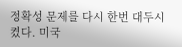정확성 문제를 다시 한번 대두시켰다. 미국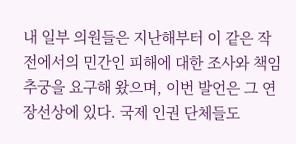내 일부 의원들은 지난해부터 이 같은 작전에서의 민간인 피해에 대한 조사와 책임 추궁을 요구해 왔으며, 이번 발언은 그 연장선상에 있다. 국제 인권 단체들도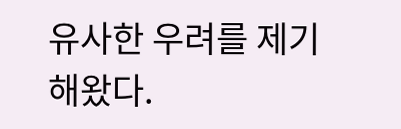유사한 우려를 제기해왔다.